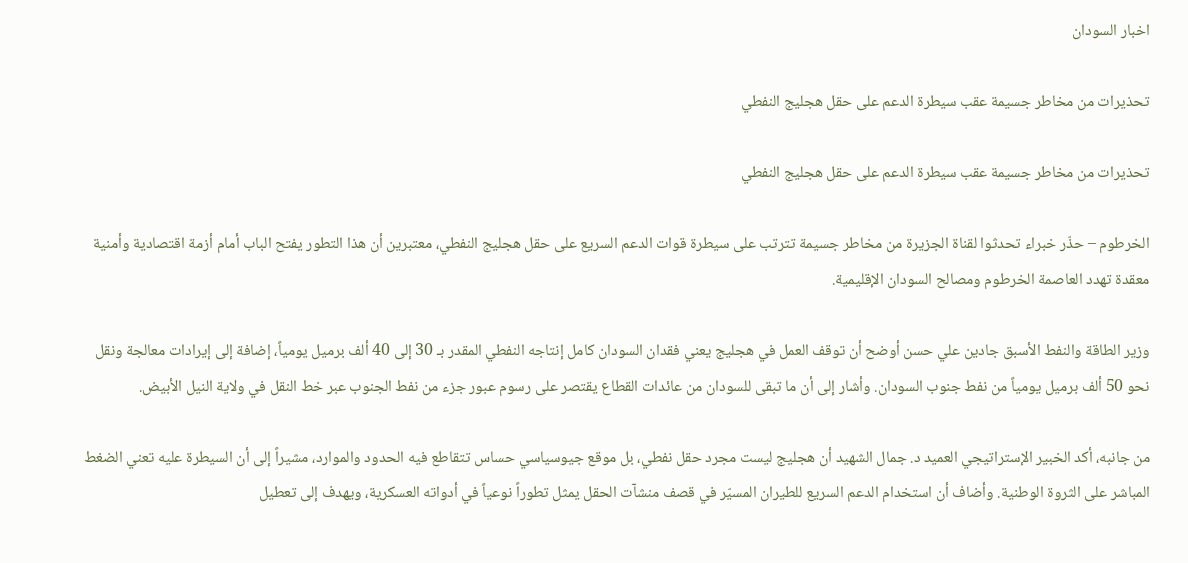اخبار السودان

تحذيرات من مخاطر جسيمة عقب سيطرة الدعم على حقل هجليج النفطي

تحذيرات من مخاطر جسيمة عقب سيطرة الدعم على حقل هجليج النفطي

الخرطوم – حذّر خبراء تحدثوا لقناة الجزيرة من مخاطر جسيمة تترتب على سيطرة قوات الدعم السريع على حقل هجليج النفطي، معتبرين أن هذا التطور يفتح الباب أمام أزمة اقتصادية وأمنية معقدة تهدد العاصمة الخرطوم ومصالح السودان الإقليمية.

وزير الطاقة والنفط الأسبق جادين علي حسن أوضح أن توقف العمل في هجليج يعني فقدان السودان كامل إنتاجه النفطي المقدر بـ 30 إلى 40 ألف برميل يومياً، إضافة إلى إيرادات معالجة ونقل نحو 50 ألف برميل يومياً من نفط جنوب السودان. وأشار إلى أن ما تبقى للسودان من عائدات القطاع يقتصر على رسوم عبور جزء من نفط الجنوب عبر خط النقل في ولاية النيل الأبيض.

من جانبه، أكد الخبير الإستراتيجي العميد د. جمال الشهيد أن هجليج ليست مجرد حقل نفطي، بل موقع جيوسياسي حساس تتقاطع فيه الحدود والموارد، مشيراً إلى أن السيطرة عليه تعني الضغط المباشر على الثروة الوطنية. وأضاف أن استخدام الدعم السريع للطيران المسيّر في قصف منشآت الحقل يمثل تطوراً نوعياً في أدواته العسكرية، ويهدف إلى تعطيل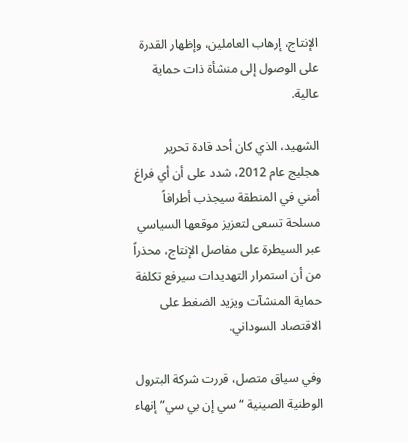الإنتاج، إرهاب العاملين، وإظهار القدرة على الوصول إلى منشأة ذات حماية عالية.

الشهيد، الذي كان أحد قادة تحرير هجليج عام 2012، شدد على أن أي فراغ أمني في المنطقة سيجذب أطرافاً مسلحة تسعى لتعزيز موقعها السياسي عبر السيطرة على مفاصل الإنتاج، محذراً من أن استمرار التهديدات سيرفع تكلفة حماية المنشآت ويزيد الضغط على الاقتصاد السوداني.

وفي سياق متصل، قررت شركة البترول الوطنية الصينية “سي إن بي سي” إنهاء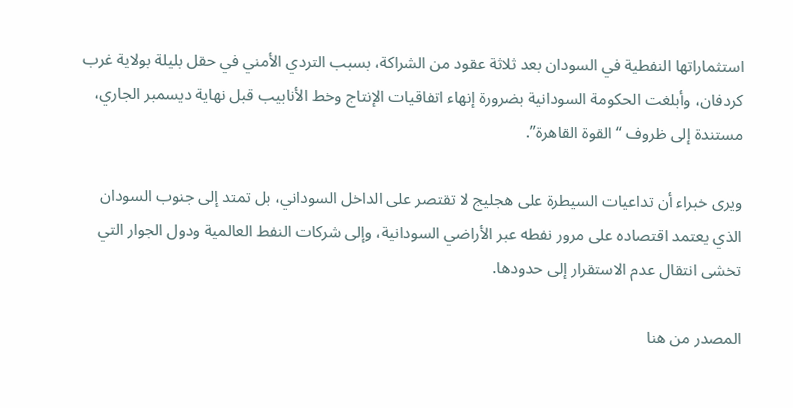استثماراتها النفطية في السودان بعد ثلاثة عقود من الشراكة، بسبب التردي الأمني في حقل بليلة بولاية غرب كردفان، وأبلغت الحكومة السودانية بضرورة إنهاء اتفاقيات الإنتاج وخط الأنابيب قبل نهاية ديسمبر الجاري، مستندة إلى ظروف “القوة القاهرة”.

ويرى خبراء أن تداعيات السيطرة على هجليج لا تقتصر على الداخل السوداني، بل تمتد إلى جنوب السودان الذي يعتمد اقتصاده على مرور نفطه عبر الأراضي السودانية، وإلى شركات النفط العالمية ودول الجوار التي تخشى انتقال عدم الاستقرار إلى حدودها.

المصدر من هنا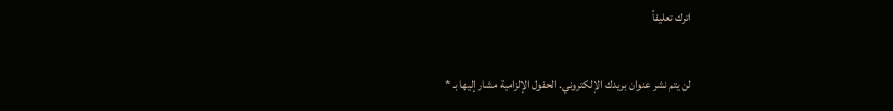اترك تعليقاً

لن يتم نشر عنوان بريدك الإلكتروني. الحقول الإلزامية مشار إليها بـ *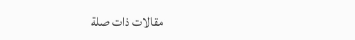مقالات ذات صلة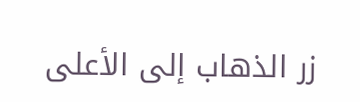زر الذهاب إلى الأعلى